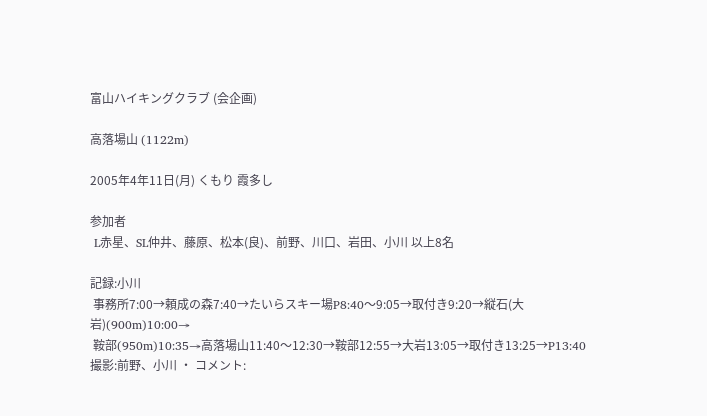富山ハイキングクラブ (会企画)

高落場山 (1122m)

2005年4年11日(月) くもり 霞多し

参加者
 L赤星、SL仲井、藤原、松本(良)、前野、川口、岩田、小川 以上8名

記録:小川
 事務所7:00→頼成の森7:40→たいらスキー場P8:40〜9:05→取付き9:20→縦石(大岩)(900m)10:00→
 鞍部(950m)10:35→高落場山11:40〜12:30→鞍部12:55→大岩13:05→取付き13:25→P13:40
撮影:前野、小川 ・ コメント: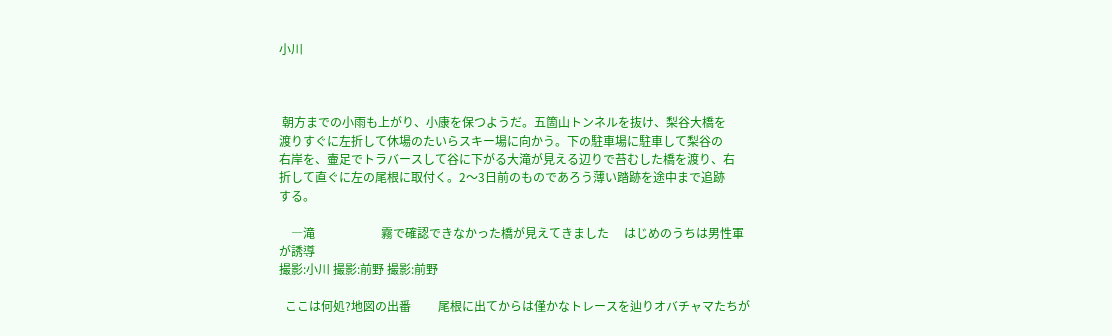小川



 朝方までの小雨も上がり、小康を保つようだ。五箇山トンネルを抜け、梨谷大橋を
渡りすぐに左折して休場のたいらスキー場に向かう。下の駐車場に駐車して梨谷の
右岸を、壷足でトラバースして谷に下がる大滝が見える辺りで苔むした橋を渡り、右
折して直ぐに左の尾根に取付く。2〜3日前のものであろう薄い踏跡を途中まで追跡
する。

    ―滝                      霧で確認できなかった橋が見えてきました     はじめのうちは男性軍が誘導
撮影:小川 撮影:前野 撮影:前野

  ここは何処?地図の出番         尾根に出てからは僅かなトレースを辿りオバチャマたちが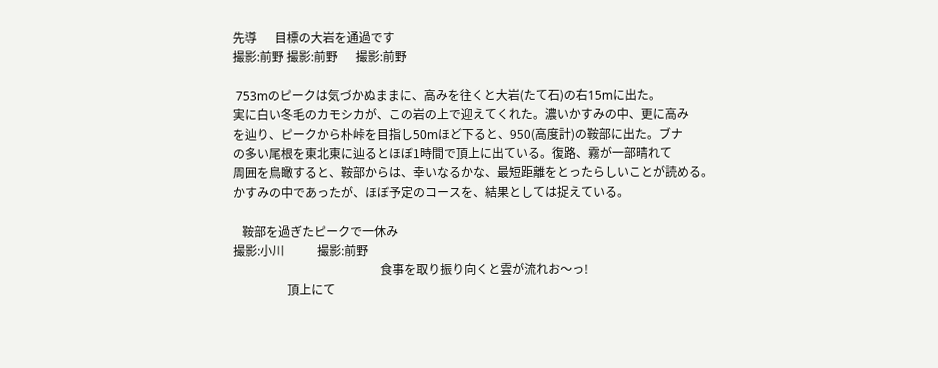先導      目標の大岩を通過です
撮影:前野 撮影:前野      撮影:前野

 753mのピークは気づかぬままに、高みを往くと大岩(たて石)の右15mに出た。
実に白い冬毛のカモシカが、この岩の上で迎えてくれた。濃いかすみの中、更に高み
を辿り、ピークから朴峠を目指し50mほど下ると、950(高度計)の鞍部に出た。ブナ
の多い尾根を東北東に辿るとほぼ1時間で頂上に出ている。復路、霧が一部晴れて
周囲を鳥瞰すると、鞍部からは、幸いなるかな、最短距離をとったらしいことが読める。
かすみの中であったが、ほぼ予定のコースを、結果としては捉えている。

   鞍部を過ぎたピークで一休み
撮影:小川           撮影:前野
                                                 食事を取り振り向くと雲が流れお〜っ!
                  頂上にて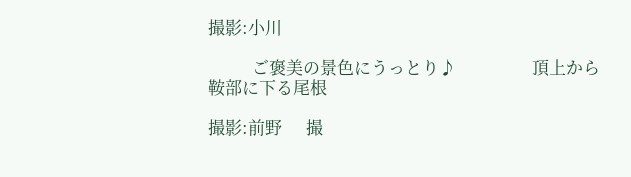撮影:小川

           ご褒美の景色にうっとり♪                   頂上から鞍部に下る尾根

撮影:前野      撮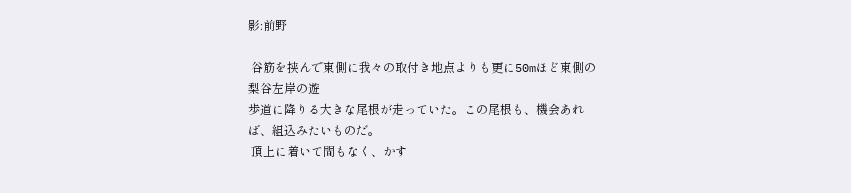影:前野

 谷筋を挟んで東側に我々の取付き地点よりも更に50mほど東側の梨谷左岸の遊
歩道に降りる大きな尾根が走っていた。この尾根も、機会あれば、組込みたいものだ。
 頂上に着いて間もなく、かす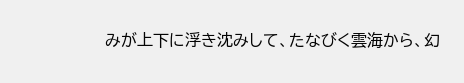みが上下に浮き沈みして、たなびく雲海から、幻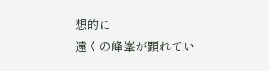想的に
遠くの峰峯が顕れてい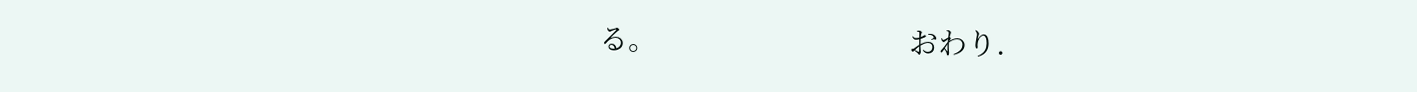る。                                    おわり.